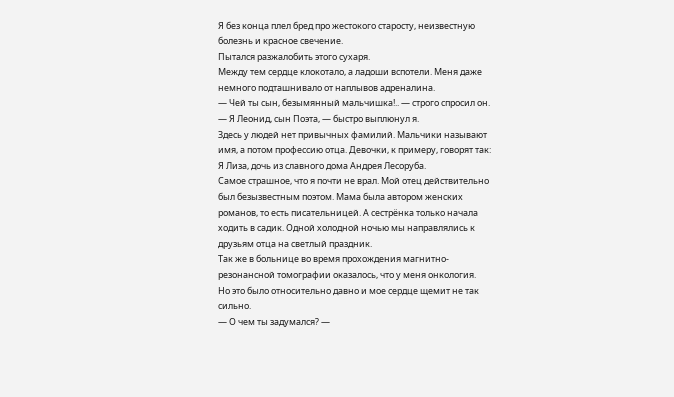Я без конца плел бред про жестокого старосту, неизвестную болезнь и красное свечение.
Пытался разжалобить этого сухаря.
Между тем сердце клокотало, а ладоши вспотели. Меня даже немного подташнивало от наплывов адреналина.
— Чей ты сын, безымянный мальчишка!.. — строго спросил он.
— Я Леонид, сын Поэта, — быстро выплюнул я.
Здесь у людей нет привычных фамилий. Мальчики называют имя, а потом профессию отца. Девочки, к примеру, говорят так: Я Лиза, дочь из славного дома Андрея Лесоруба.
Самое страшное, что я почти не врал. Мой отец действительно был безызвестным поэтом. Мама была автором женских романов, то есть писательницей. А сестрёнка только начала ходить в садик. Одной холодной ночью мы направлялись к друзьям отца на светлый праздник.
Так же в больнице во время прохождения магнитно-резонансной томографии оказалось, что у меня онкология.
Но это было относительно давно и мое сердце щемит не так сильно.
— О чем ты задумался? —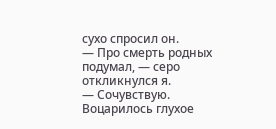сухо спросил он.
— Про смерть родных подумал, — серо откликнулся я.
— Сочувствую.
Воцарилось глухое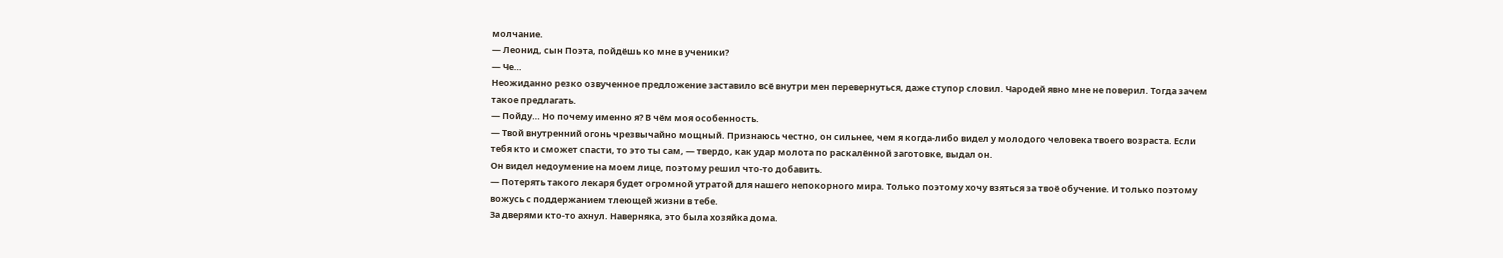молчание.
— Леонид, сын Поэта, пойдёшь ко мне в ученики?
— Че…
Неожиданно резко озвученное предложение заставило всё внутри мен перевернуться, даже ступор словил. Чародей явно мне не поверил. Тогда зачем такое предлагать.
— Пойду… Но почему именно я? В чём моя особенность.
— Твой внутренний огонь чрезвычайно мощный. Признаюсь честно, он сильнее, чем я когда-либо видел у молодого человека твоего возраста. Если тебя кто и сможет спасти, то это ты сам, — твердо, как удар молота по раскалённой заготовке, выдал он.
Он видел недоумение на моем лице, поэтому решил что-то добавить.
— Потерять такого лекаря будет огромной утратой для нашего непокорного мира. Только поэтому хочу взяться за твоё обучение. И только поэтому вожусь с поддержанием тлеющей жизни в тебе.
За дверями кто-то ахнул. Наверняка, это была хозяйка дома.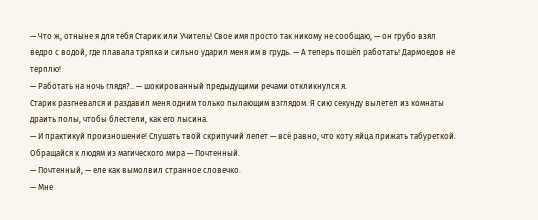— Что ж, отныне я для тебя Старик или Учитель! Свое имя просто так никому не сообщаю, — он грубо взял ведро с водой, где плавала тряпка и сильно ударил меня им в грудь. — А теперь пошёл работать! Дармоедов не терплю!
— Работать на ночь глядя?.. — шокированный предыдущими речами откликнулся я.
Старик разгневался и раздавил меня одним только пылающим взглядом. Я сию секунду вылетел из комнаты драить полы, чтобы блестели, как его лысина.
— И практикуй произношение! Слушать твой скрипучий лепет — всё равно, что коту яйца прижать табуреткой. Обращайся к людям из магического мира — Почтенный.
— Почтенный, — еле как вымолвил странное словечко.
— Мне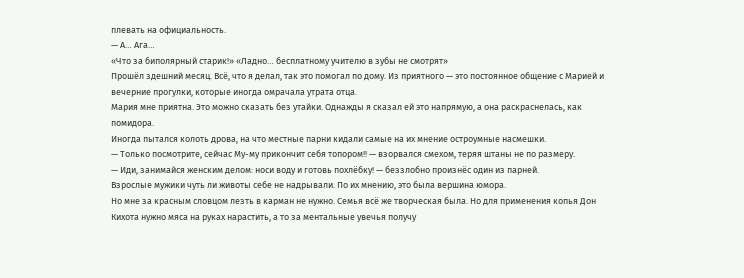плевать на официальность.
— А… Ага…
«Что за биполярный старик!» «Ладно… бесплатному учителю в зубы не смотрят»
Прошёл здешний месяц. Всё, что я делал, так это помогал по дому. Из приятного — это постоянное общение с Марией и вечерние прогулки, которые иногда омрачала утрата отца.
Мария мне приятна. Это можно сказать без утайки. Однажды я сказал ей это напрямую, а она раскраснелась, как помидора.
Иногда пытался колоть дрова, на что местные парни кидали самые на их мнение остроумные насмешки.
— Только посмотрите, сейчас Му-му прикончит себя топором!! — взорвался смехом, теряя штаны не по размеру.
— Иди, занимайся женским делом: носи воду и готовь похлёбку! — беззлобно произнёс один из парней.
Взрослые мужики чуть ли животы себе не надрывали. По их мнению, это была вершина юмора.
Но мне за красным словцом лезть в карман не нужно. Семья всё же творческая была. Но для применения копья Дон Кихота нужно мяса на руках нарастить, а то за ментальные увечья получу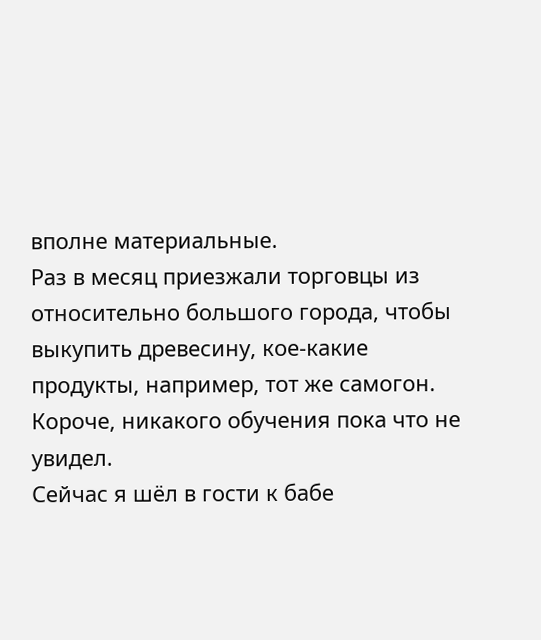вполне материальные.
Раз в месяц приезжали торговцы из относительно большого города, чтобы выкупить древесину, кое-какие продукты, например, тот же самогон.
Короче, никакого обучения пока что не увидел.
Сейчас я шёл в гости к бабе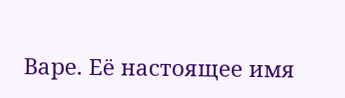Варе. Её настоящее имя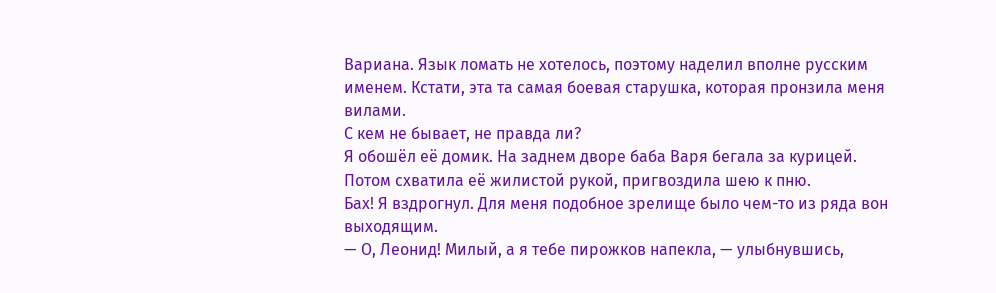Вариана. Язык ломать не хотелось, поэтому наделил вполне русским именем. Кстати, эта та самая боевая старушка, которая пронзила меня вилами.
С кем не бывает, не правда ли?
Я обошёл её домик. На заднем дворе баба Варя бегала за курицей. Потом схватила её жилистой рукой, пригвоздила шею к пню.
Бах! Я вздрогнул. Для меня подобное зрелище было чем-то из ряда вон выходящим.
— О, Леонид! Милый, а я тебе пирожков напекла, — улыбнувшись,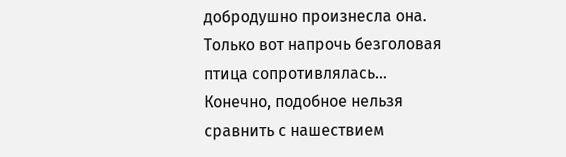добродушно произнесла она. Только вот напрочь безголовая птица сопротивлялась…
Конечно, подобное нельзя сравнить с нашествием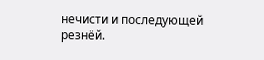нечисти и последующей резнёй.